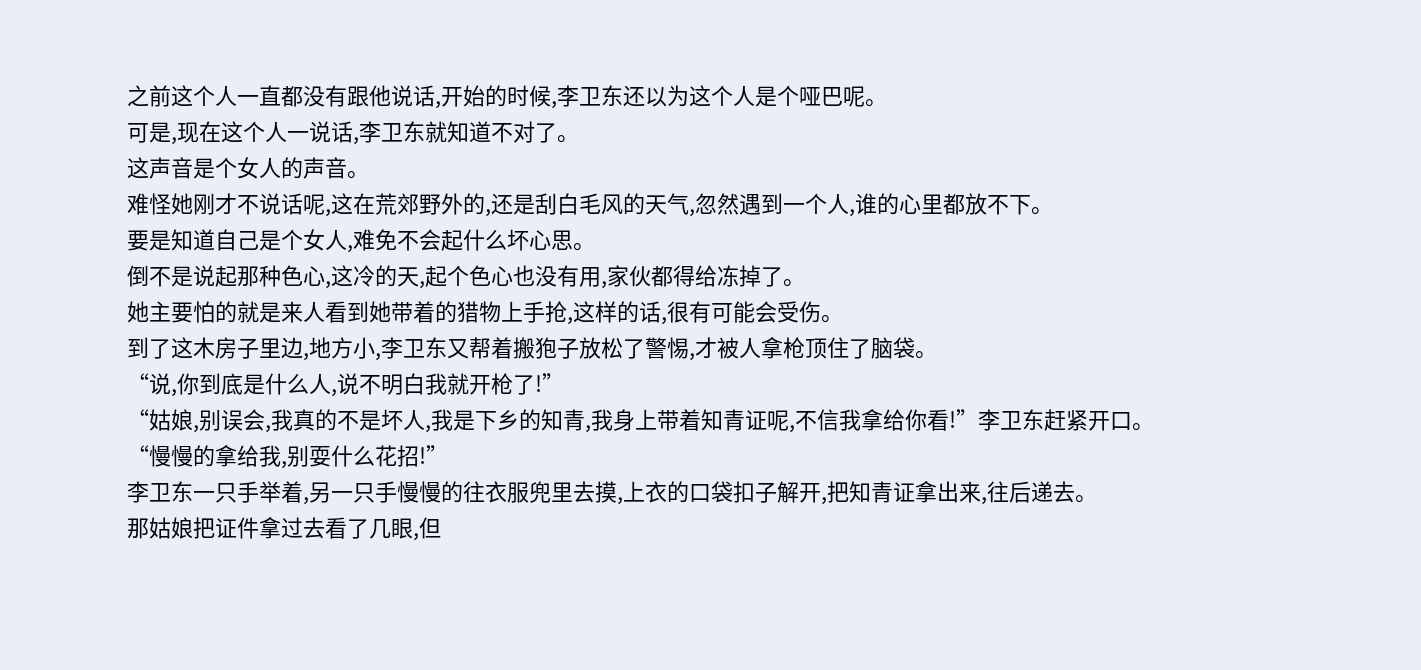之前这个人一直都没有跟他说话,开始的时候,李卫东还以为这个人是个哑巴呢。
可是,现在这个人一说话,李卫东就知道不对了。
这声音是个女人的声音。
难怪她刚才不说话呢,这在荒郊野外的,还是刮白毛风的天气,忽然遇到一个人,谁的心里都放不下。
要是知道自己是个女人,难免不会起什么坏心思。
倒不是说起那种色心,这冷的天,起个色心也没有用,家伙都得给冻掉了。
她主要怕的就是来人看到她带着的猎物上手抢,这样的话,很有可能会受伤。
到了这木房子里边,地方小,李卫东又帮着搬狍子放松了警惕,才被人拿枪顶住了脑袋。
“说,你到底是什么人,说不明白我就开枪了!”
“姑娘,别误会,我真的不是坏人,我是下乡的知青,我身上带着知青证呢,不信我拿给你看!”李卫东赶紧开口。
“慢慢的拿给我,别耍什么花招!”
李卫东一只手举着,另一只手慢慢的往衣服兜里去摸,上衣的口袋扣子解开,把知青证拿出来,往后递去。
那姑娘把证件拿过去看了几眼,但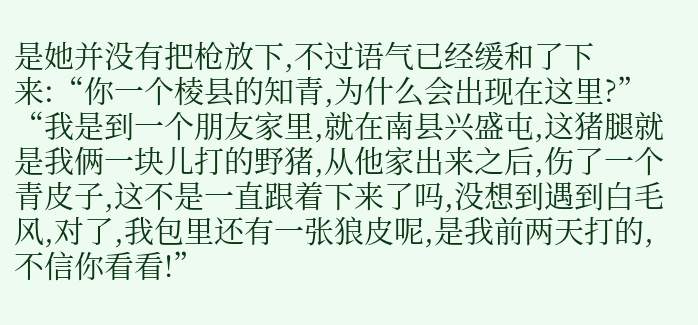是她并没有把枪放下,不过语气已经缓和了下来:“你一个棱县的知青,为什么会出现在这里?”
“我是到一个朋友家里,就在南县兴盛屯,这猪腿就是我俩一块儿打的野猪,从他家出来之后,伤了一个青皮子,这不是一直跟着下来了吗,没想到遇到白毛风,对了,我包里还有一张狼皮呢,是我前两天打的,不信你看看!”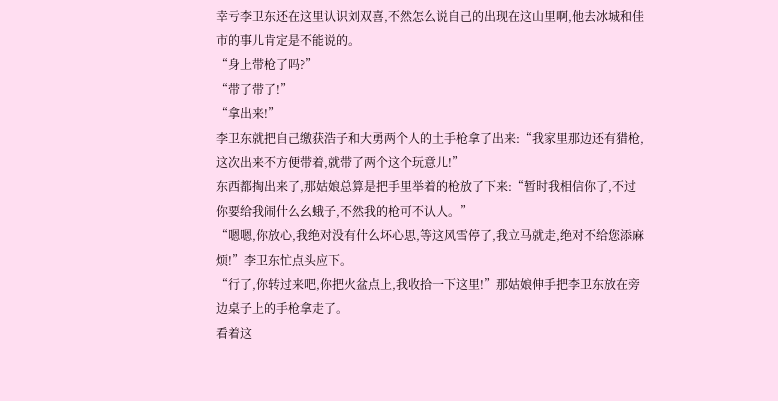幸亏李卫东还在这里认识刘双喜,不然怎么说自己的出现在这山里啊,他去冰城和佳市的事儿肯定是不能说的。
“身上带枪了吗?”
“带了带了!”
“拿出来!”
李卫东就把自己缴获浩子和大勇两个人的土手枪拿了出来:“我家里那边还有猎枪,这次出来不方便带着,就带了两个这个玩意儿!”
东西都掏出来了,那姑娘总算是把手里举着的枪放了下来:“暂时我相信你了,不过你要给我闹什么幺蛾子,不然我的枪可不认人。”
“嗯嗯,你放心,我绝对没有什么坏心思,等这风雪停了,我立马就走,绝对不给您添麻烦!”李卫东忙点头应下。
“行了,你转过来吧,你把火盆点上,我收拾一下这里!”那姑娘伸手把李卫东放在旁边桌子上的手枪拿走了。
看着这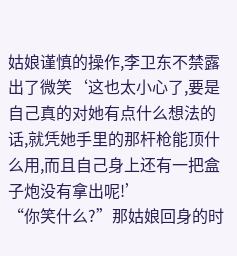姑娘谨慎的操作,李卫东不禁露出了微笑‘这也太小心了,要是自己真的对她有点什么想法的话,就凭她手里的那杆枪能顶什么用,而且自己身上还有一把盒子炮没有拿出呢!’
“你笑什么?”那姑娘回身的时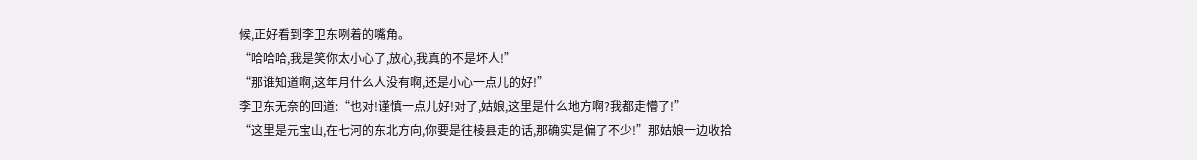候,正好看到李卫东咧着的嘴角。
“哈哈哈,我是笑你太小心了,放心,我真的不是坏人!”
“那谁知道啊,这年月什么人没有啊,还是小心一点儿的好!”
李卫东无奈的回道:“也对!谨慎一点儿好!对了,姑娘,这里是什么地方啊?我都走懵了!”
“这里是元宝山,在七河的东北方向,你要是往棱县走的话,那确实是偏了不少!”那姑娘一边收拾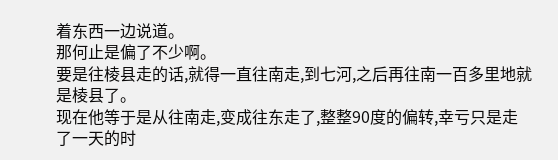着东西一边说道。
那何止是偏了不少啊。
要是往棱县走的话,就得一直往南走,到七河,之后再往南一百多里地就是棱县了。
现在他等于是从往南走,变成往东走了,整整90度的偏转,幸亏只是走了一天的时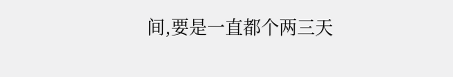间,要是一直都个两三天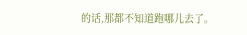的话,那都不知道跑哪儿去了。